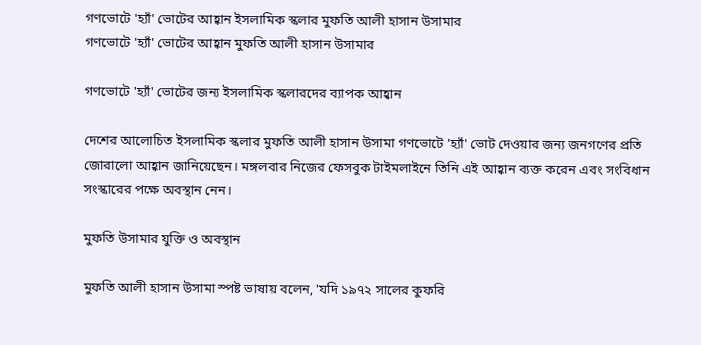গণভোটে 'হ্যাঁ' ভোটের আহ্বান ইসলামিক স্কলার মুফতি আলী হাসান উসামার
গণভোটে 'হ্যাঁ' ভোটের আহ্বান মুফতি আলী হাসান উসামার

গণভোটে 'হ্যাঁ' ভোটের জন্য ইসলামিক স্কলারদের ব্যাপক আহ্বান

দেশের আলোচিত ইসলামিক স্কলার মুফতি আলী হাসান উসামা গণভোটে 'হ্যাঁ' ভোট দেওয়ার জন্য জনগণের প্রতি জোরালো আহ্বান জানিয়েছেন। মঙ্গলবার নিজের ফেসবুক টাইমলাইনে তিনি এই আহ্বান ব্যক্ত করেন এবং সংবিধান সংস্কারের পক্ষে অবস্থান নেন।

মুফতি উসামার যুক্তি ও অবস্থান

মুফতি আলী হাসান উসামা স্পষ্ট ভাষায় বলেন, 'যদি ১৯৭২ সালের কুফরি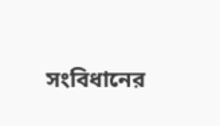সংবিধানের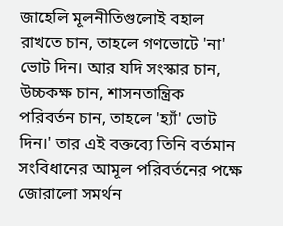জাহেলি মূলনীতিগুলোই বহাল রাখতে চান, তাহলে গণভোটে 'না' ভোট দিন। আর যদি সংস্কার চান, উচ্চকক্ষ চান, শাসনতান্ত্রিক পরিবর্তন চান, তাহলে 'হ্যাঁ' ভোট দিন।' তার এই বক্তব্যে তিনি বর্তমান সংবিধানের আমূল পরিবর্তনের পক্ষে জোরালো সমর্থন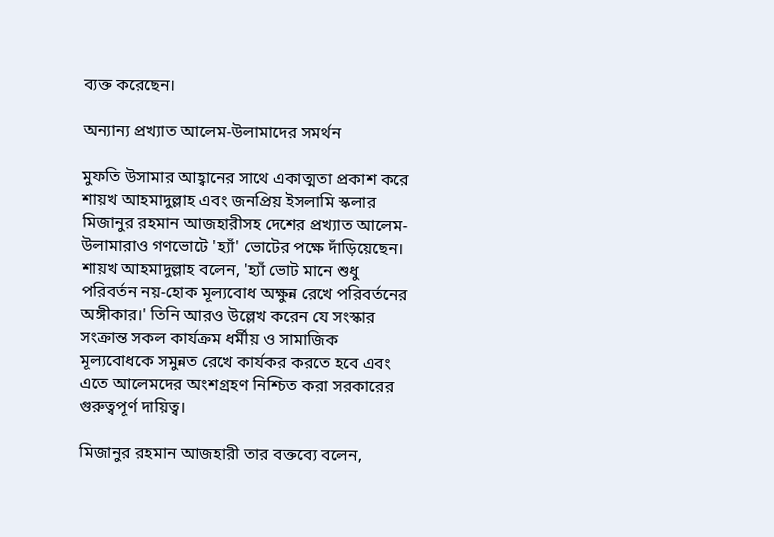ব্যক্ত করেছেন।

অন্যান্য প্রখ্যাত আলেম-উলামাদের সমর্থন

মুফতি উসামার আহ্বানের সাথে একাত্মতা প্রকাশ করে শায়খ আহমাদুল্লাহ এবং জনপ্রিয় ইসলামি স্কলার মিজানুর রহমান আজহারীসহ দেশের প্রখ্যাত আলেম-উলামারাও গণভোটে 'হ্যাঁ' ভোটের পক্ষে দাঁড়িয়েছেন। শায়খ আহমাদুল্লাহ বলেন, 'হ্যাঁ ভোট মানে শুধু পরিবর্তন নয়-হোক মূল্যবোধ অক্ষুন্ন রেখে পরিবর্তনের অঙ্গীকার।' তিনি আরও উল্লেখ করেন যে সংস্কার সংক্রান্ত সকল কার্যক্রম ধর্মীয় ও সামাজিক মূল্যবোধকে সমুন্নত রেখে কার্যকর করতে হবে এবং এতে আলেমদের অংশগ্রহণ নিশ্চিত করা সরকারের গুরুত্বপূর্ণ দায়িত্ব।

মিজানুর রহমান আজহারী তার বক্তব্যে বলেন,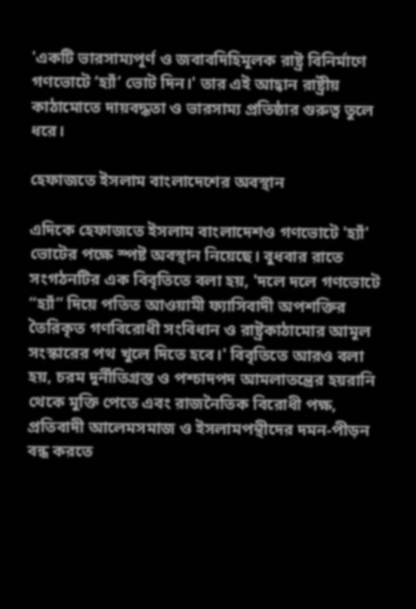'একটি ভারসাম্যপূর্ণ ও জবাবদিহিমূলক রাষ্ট্র বিনির্মাণে গণভোটে ‘হ্যাঁ’ ভোট দিন।' তার এই আহ্বান রাষ্ট্রীয় কাঠামোতে দায়বদ্ধতা ও ভারসাম্য প্রতিষ্ঠার গুরুত্ব তুলে ধরে।

হেফাজতে ইসলাম বাংলাদেশের অবস্থান

এদিকে হেফাজতে ইসলাম বাংলাদেশও গণভোটে 'হ্যাঁ' ভোটের পক্ষে স্পষ্ট অবস্থান নিয়েছে। বুধবার রাতে সংগঠনটির এক বিবৃতিতে বলা হয়, 'দলে দলে গণভোটে “হ্যাঁ” দিয়ে পতিত আওয়ামী ফ্যাসিবাদী অপশক্তির তৈরিকৃত গণবিরোধী সংবিধান ও রাষ্ট্রকাঠামোর আমূল সংস্কারের পথ খুলে দিতে হবে।' বিবৃতিতে আরও বলা হয়, চরম দুর্নীতিগ্রস্ত ও পশ্চাদপদ আমলাতন্ত্রের হয়রানি থেকে মুক্তি পেতে এবং রাজনৈতিক বিরোধী পক্ষ, প্রতিবাদী আলেমসমাজ ও ইসলামপন্থীদের দমন-পীড়ন বন্ধ করতে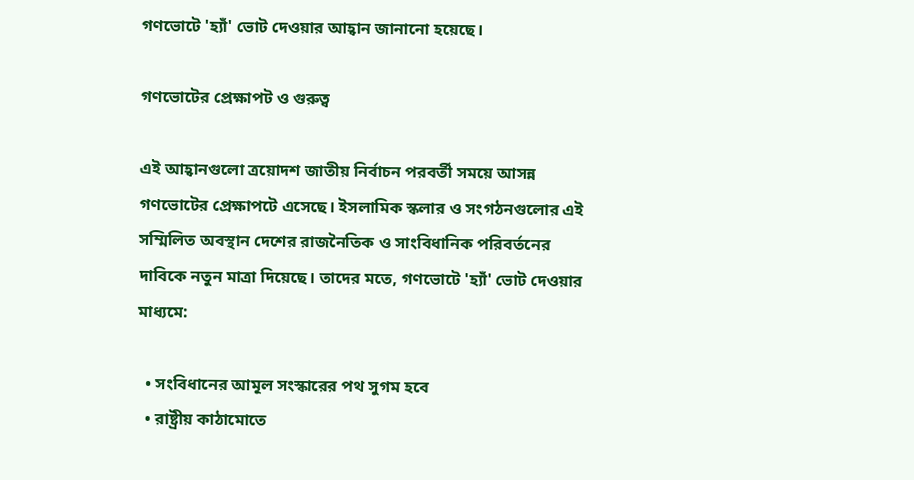গণভোটে 'হ্যাঁ' ভোট দেওয়ার আহ্বান জানানো হয়েছে।

গণভোটের প্রেক্ষাপট ও গুরুত্ব

এই আহ্বানগুলো ত্রয়োদশ জাতীয় নির্বাচন পরবর্তী সময়ে আসন্ন গণভোটের প্রেক্ষাপটে এসেছে। ইসলামিক স্কলার ও সংগঠনগুলোর এই সম্মিলিত অবস্থান দেশের রাজনৈতিক ও সাংবিধানিক পরিবর্তনের দাবিকে নতুন মাত্রা দিয়েছে। তাদের মতে, গণভোটে 'হ্যাঁ' ভোট দেওয়ার মাধ্যমে:

  • সংবিধানের আমূল সংস্কারের পথ সুগম হবে
  • রাষ্ট্রীয় কাঠামোতে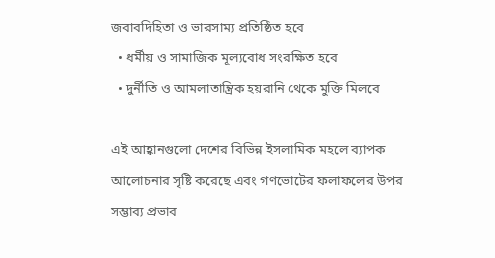জবাবদিহিতা ও ভারসাম্য প্রতিষ্ঠিত হবে
  • ধর্মীয় ও সামাজিক মূল্যবোধ সংরক্ষিত হবে
  • দুর্নীতি ও আমলাতান্ত্রিক হয়রানি থেকে মুক্তি মিলবে

এই আহ্বানগুলো দেশের বিভিন্ন ইসলামিক মহলে ব্যাপক আলোচনার সৃষ্টি করেছে এবং গণভোটের ফলাফলের উপর সম্ভাব্য প্রভাব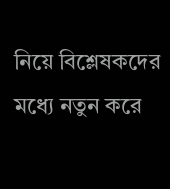নিয়ে বিশ্লেষকদের মধ্যে নতুন করে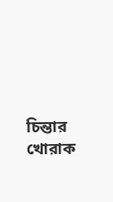চিন্তার খোরাক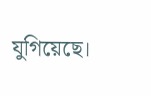যুগিয়েছে।